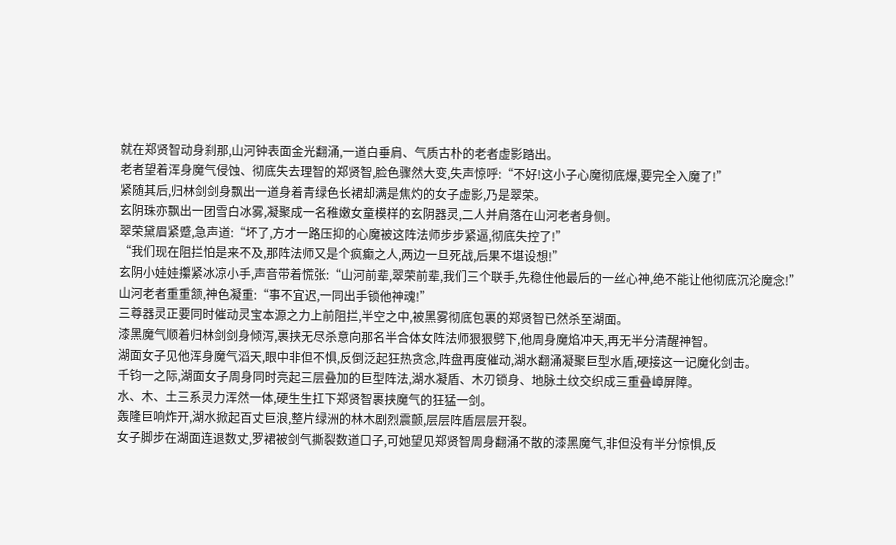就在郑贤智动身刹那,山河钟表面金光翻涌,一道白垂肩、气质古朴的老者虚影踏出。
老者望着浑身魔气侵蚀、彻底失去理智的郑贤智,脸色骤然大变,失声惊呼:“不好!这小子心魔彻底爆,要完全入魔了!”
紧随其后,归林剑剑身飘出一道身着青绿色长裙却满是焦灼的女子虚影,乃是翠荣。
玄阴珠亦飘出一团雪白冰雾,凝聚成一名稚嫩女童模样的玄阴器灵,二人并肩落在山河老者身侧。
翠荣黛眉紧蹙,急声道:“坏了,方才一路压抑的心魔被这阵法师步步紧逼,彻底失控了!”
“我们现在阻拦怕是来不及,那阵法师又是个疯癫之人,两边一旦死战,后果不堪设想!”
玄阴小娃娃攥紧冰凉小手,声音带着慌张:“山河前辈,翠荣前辈,我们三个联手,先稳住他最后的一丝心神,绝不能让他彻底沉沦魔念!”
山河老者重重颔,神色凝重:“事不宜迟,一同出手锁他神魂!”
三尊器灵正要同时催动灵宝本源之力上前阻拦,半空之中,被黑雾彻底包裹的郑贤智已然杀至湖面。
漆黑魔气顺着归林剑剑身倾泻,裹挟无尽杀意向那名半合体女阵法师狠狠劈下,他周身魔焰冲天,再无半分清醒神智。
湖面女子见他浑身魔气滔天,眼中非但不惧,反倒泛起狂热贪念,阵盘再度催动,湖水翻涌凝聚巨型水盾,硬接这一记魔化剑击。
千钧一之际,湖面女子周身同时亮起三层叠加的巨型阵法,湖水凝盾、木刃锁身、地脉土纹交织成三重叠嶂屏障。
水、木、土三系灵力浑然一体,硬生生扛下郑贤智裹挟魔气的狂猛一剑。
轰隆巨响炸开,湖水掀起百丈巨浪,整片绿洲的林木剧烈震颤,层层阵盾层层开裂。
女子脚步在湖面连退数丈,罗裙被剑气撕裂数道口子,可她望见郑贤智周身翻涌不散的漆黑魔气,非但没有半分惊惧,反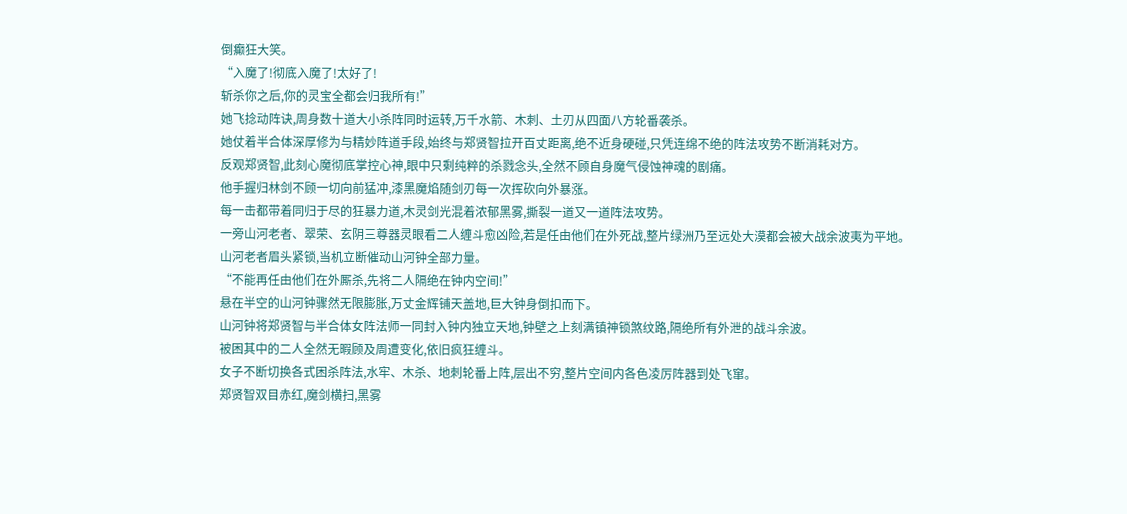倒癫狂大笑。
“入魔了!彻底入魔了!太好了!
斩杀你之后,你的灵宝全都会归我所有!”
她飞捻动阵诀,周身数十道大小杀阵同时运转,万千水箭、木刺、土刃从四面八方轮番袭杀。
她仗着半合体深厚修为与精妙阵道手段,始终与郑贤智拉开百丈距离,绝不近身硬碰,只凭连绵不绝的阵法攻势不断消耗对方。
反观郑贤智,此刻心魔彻底掌控心神,眼中只剩纯粹的杀戮念头,全然不顾自身魔气侵蚀神魂的剧痛。
他手握归林剑不顾一切向前猛冲,漆黑魔焰随剑刃每一次挥砍向外暴涨。
每一击都带着同归于尽的狂暴力道,木灵剑光混着浓郁黑雾,撕裂一道又一道阵法攻势。
一旁山河老者、翠荣、玄阴三尊器灵眼看二人缠斗愈凶险,若是任由他们在外死战,整片绿洲乃至远处大漠都会被大战余波夷为平地。
山河老者眉头紧锁,当机立断催动山河钟全部力量。
“不能再任由他们在外厮杀,先将二人隔绝在钟内空间!”
悬在半空的山河钟骤然无限膨胀,万丈金辉铺天盖地,巨大钟身倒扣而下。
山河钟将郑贤智与半合体女阵法师一同封入钟内独立天地,钟壁之上刻满镇神锁煞纹路,隔绝所有外泄的战斗余波。
被困其中的二人全然无暇顾及周遭变化,依旧疯狂缠斗。
女子不断切换各式困杀阵法,水牢、木杀、地刺轮番上阵,层出不穷,整片空间内各色凌厉阵器到处飞窜。
郑贤智双目赤红,魔剑横扫,黑雾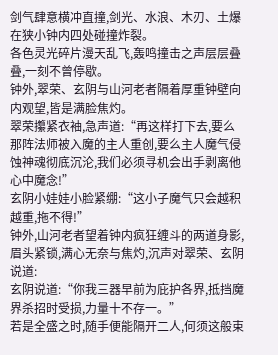剑气肆意横冲直撞,剑光、水浪、木刃、土爆在狭小钟内四处碰撞炸裂。
各色灵光碎片漫天乱飞,轰鸣撞击之声层层叠叠,一刻不曾停歇。
钟外,翠荣、玄阴与山河老者隔着厚重钟壁向内观望,皆是满脸焦灼。
翠荣攥紧衣袖,急声道:“再这样打下去,要么那阵法师被入魔的主人重创,要么主人魔气侵蚀神魂彻底沉沦,我们必须寻机会出手剥离他心中魔念!”
玄阴小娃娃小脸紧绷:“这小子魔气只会越积越重,拖不得!”
钟外,山河老者望着钟内疯狂缠斗的两道身影,眉头紧锁,满心无奈与焦灼,沉声对翠荣、玄阴说道:
玄阴说道:“你我三器早前为庇护各界,抵挡魔界杀招时受损,力量十不存一。”
若是全盛之时,随手便能隔开二人,何须这般束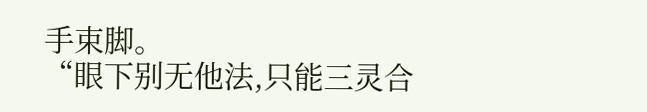手束脚。
“眼下别无他法,只能三灵合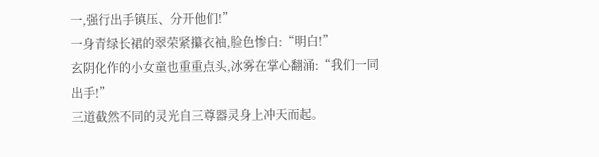一,强行出手镇压、分开他们!”
一身青绿长裙的翠荣紧攥衣袖,脸色惨白:“明白!”
玄阴化作的小女童也重重点头,冰雾在掌心翻涌:“我们一同出手!”
三道截然不同的灵光自三尊器灵身上冲天而起。